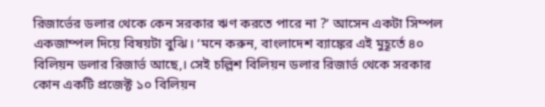রিজার্ভের ডলার থেকে কেন সরকার ঋণ করতে পারে না ?’ আসেন একটা সিম্পল একজাম্পল দিয়ে বিষয়টা বুঝি। ‘মনে করুন, বাংলাদেশ ব্যাঙ্কের এই মুহূর্তে ৪০ বিলিয়ন ডলার রিজার্ভ আছে,। সেই চল্লিশ বিলিয়ন ডলার রিজার্ভ থেকে সরকার কোন একটি প্রজেক্ট ১০ বিলিয়ন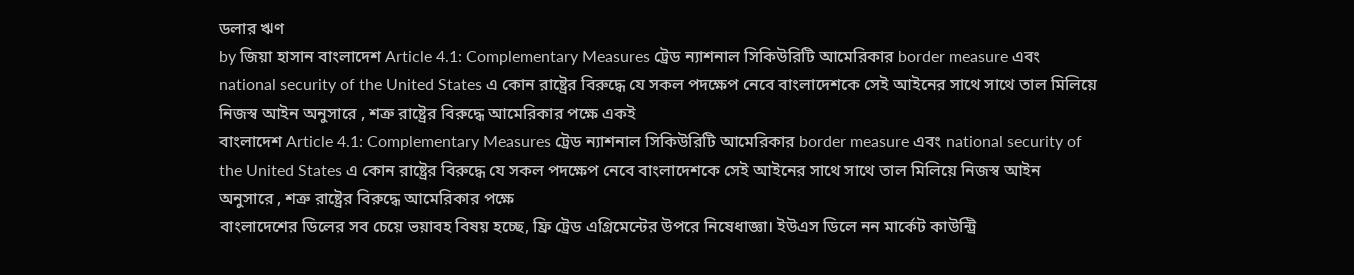ডলার ঋণ
by জিয়া হাসান বাংলাদেশ Article 4.1: Complementary Measures ট্রেড ন্যাশনাল সিকিউরিটি আমেরিকার border measure এবং national security of the United States এ কোন রাষ্ট্রের বিরুদ্ধে যে সকল পদক্ষেপ নেবে বাংলাদেশকে সেই আইনের সাথে সাথে তাল মিলিয়ে নিজস্ব আইন অনুসারে , শত্রু রাষ্ট্রের বিরুদ্ধে আমেরিকার পক্ষে একই
বাংলাদেশ Article 4.1: Complementary Measures ট্রেড ন্যাশনাল সিকিউরিটি আমেরিকার border measure এবং national security of the United States এ কোন রাষ্ট্রের বিরুদ্ধে যে সকল পদক্ষেপ নেবে বাংলাদেশকে সেই আইনের সাথে সাথে তাল মিলিয়ে নিজস্ব আইন অনুসারে , শত্রু রাষ্ট্রের বিরুদ্ধে আমেরিকার পক্ষে
বাংলাদেশের ডিলের সব চেয়ে ভয়াবহ বিষয় হচ্ছে, ফ্রি ট্রেড এগ্রিমেন্টের উপরে নিষেধাজ্ঞা। ইউএস ডিলে নন মার্কেট কাউন্ট্রি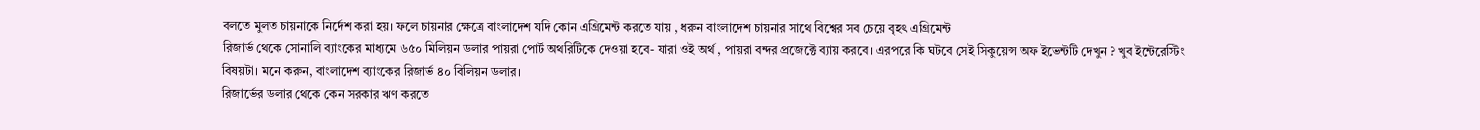বলতে মুলত চায়নাকে নির্দেশ করা হয়। ফলে চায়নার ক্ষেত্রে বাংলাদেশ যদি কোন এগ্রিমেন্ট করতে যায় , ধরুন বাংলাদেশ চায়নার সাথে বিশ্বের সব চেয়ে বৃহৎ এগ্রিমেন্ট
রিজার্ভ থেকে সোনালি ব্যাংকের মাধ্যমে ৬৫০ মিলিয়ন ডলার পায়রা পোর্ট অথরিটিকে দেওয়া হবে- যারা ওই অর্থ , পায়রা বন্দর প্রজেক্টে ব্যায় করবে। এরপরে কি ঘটবে সেই সিকুয়েন্স অফ ইভেন্টটি দেখুন ? খুব ইন্টেরেস্টিং বিষয়টা। মনে করুন, বাংলাদেশ ব্যাংকের রিজার্ভ ৪০ বিলিয়ন ডলার।
রিজার্ভের ডলার থেকে কেন সরকার ঋণ করতে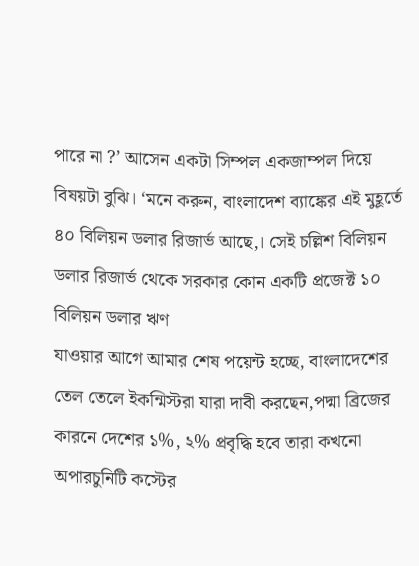পারে না ?’ আসেন একটা সিম্পল একজাম্পল দিয়ে বিষয়টা বুঝি। ‘মনে করুন, বাংলাদেশ ব্যাঙ্কের এই মুহূর্তে ৪০ বিলিয়ন ডলার রিজার্ভ আছে,। সেই চল্লিশ বিলিয়ন ডলার রিজার্ভ থেকে সরকার কোন একটি প্রজেক্ট ১০ বিলিয়ন ডলার ঋণ
যাওয়ার আগে আমার শেষ পয়েন্ট হচ্ছে, বাংলাদেশের তেল তেলে ইকন্মিস্টরা যারা দাবী করছেন,পদ্মা ব্রিজের কারনে দেশের ১%, ২% প্রবৃদ্ধি হবে তারা কখনো অপারচুনিটি কস্টের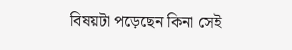বিষয়টা পড়েছেন কিনা সেই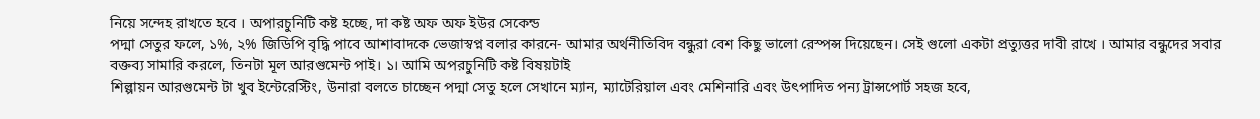নিয়ে সন্দেহ রাখতে হবে । অপারচুনিটি কষ্ট হচ্ছে, দা কষ্ট অফ অফ ইউর সেকেন্ড
পদ্মা সেতুর ফলে, ১%, ২% জিডিপি বৃদ্ধি পাবে আশাবাদকে ভেজাস্বপ্ন বলার কারনে- আমার অর্থনীতিবিদ বন্ধুরা বেশ কিছু ভালো রেস্পন্স দিয়েছেন। সেই গুলো একটা প্রত্যুত্তর দাবী রাখে । আমার বন্ধুদের সবার বক্তব্য সামারি করলে, তিনটা মূল আরগুমেন্ট পাই। ১। আমি অপরচুনিটি কষ্ট বিষয়টাই
শিল্পায়ন আরগুমেন্ট টা খুব ইন্টেরেস্টিং, উনারা বলতে চাচ্ছেন পদ্মা সেতু হলে সেখানে ম্যান, ম্যাটেরিয়াল এবং মেশিনারি এবং উৎপাদিত পন্য ট্রান্সপোর্ট সহজ হবে,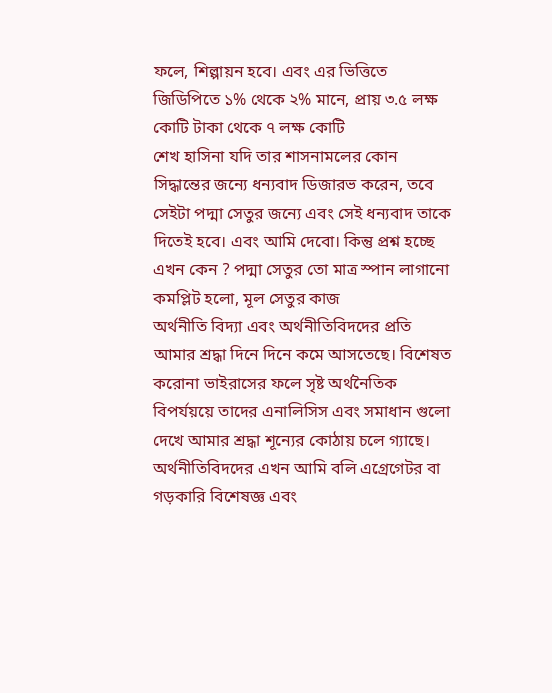ফলে, শিল্পায়ন হবে। এবং এর ভিত্তিতে জিডিপিতে ১% থেকে ২% মানে, প্রায় ৩.৫ লক্ষ কোটি টাকা থেকে ৭ লক্ষ কোটি
শেখ হাসিনা যদি তার শাসনামলের কোন সিদ্ধান্তের জন্যে ধন্যবাদ ডিজারভ করেন, তবে সেইটা পদ্মা সেতুর জন্যে এবং সেই ধন্যবাদ তাকে দিতেই হবে। এবং আমি দেবো। কিন্তু প্রশ্ন হচ্ছে এখন কেন ? পদ্মা সেতুর তো মাত্র স্পান লাগানো কমপ্লিট হলো, মূল সেতুর কাজ
অর্থনীতি বিদ্যা এবং অর্থনীতিবিদদের প্রতি আমার শ্রদ্ধা দিনে দিনে কমে আসতেছে। বিশেষত করোনা ভাইরাসের ফলে সৃষ্ট অর্থনৈতিক বিপর্যয়য়ে তাদের এনালিসিস এবং সমাধান গুলো দেখে আমার শ্রদ্ধা শূন্যের কোঠায় চলে গ্যাছে। অর্থনীতিবিদদের এখন আমি বলি এগ্রেগেটর বা গড়কারি বিশেষজ্ঞ এবং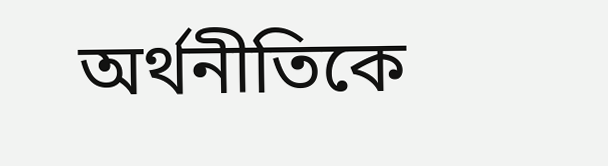অর্থনীতিকে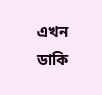এখন ডাকি